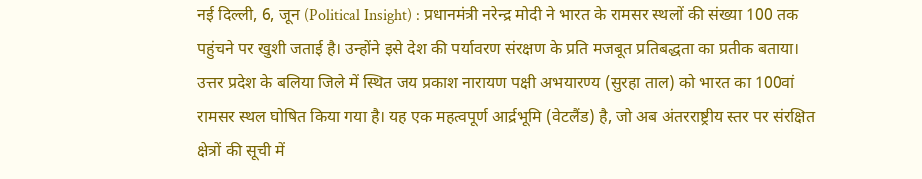नई दिल्ली, 6, जून (Political Insight) : प्रधानमंत्री नरेन्द्र मोदी ने भारत के रामसर स्थलों की संख्या 100 तक पहुंचने पर खुशी जताई है। उन्होंने इसे देश की पर्यावरण संरक्षण के प्रति मजबूत प्रतिबद्धता का प्रतीक बताया। उत्तर प्रदेश के बलिया जिले में स्थित जय प्रकाश नारायण पक्षी अभयारण्य (सुरहा ताल) को भारत का 100वां रामसर स्थल घोषित किया गया है। यह एक महत्वपूर्ण आर्द्रभूमि (वेटलैंड) है, जो अब अंतरराष्ट्रीय स्तर पर संरक्षित क्षेत्रों की सूची में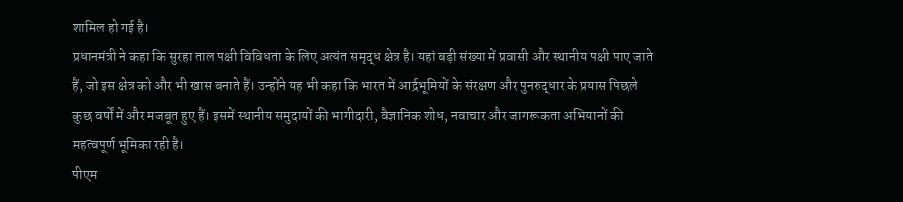शामिल हो गई है।
प्रधानमंत्री ने कहा कि सुरहा ताल पक्षी विविधता के लिए अत्यंत समृद्ध क्षेत्र है। यहां बड़ी संख्या में प्रवासी और स्थानीय पक्षी पाए जाते हैं, जो इस क्षेत्र को और भी खास बनाते हैं। उन्होंने यह भी कहा कि भारत में आर्द्रभूमियों के संरक्षण और पुनरुद्धार के प्रयास पिछले कुछ वर्षों में और मजबूत हुए हैं। इसमें स्थानीय समुदायों की भागीदारी, वैज्ञानिक शोध, नवाचार और जागरूकता अभियानों की महत्वपूर्ण भूमिका रही है।
पीएम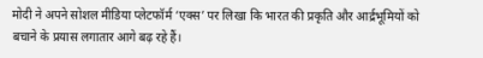मोदी ने अपने सोशल मीडिया प्लेटफॉर्म ‘एक्स’ पर लिखा कि भारत की प्रकृति और आर्द्रभूमियों को बचाने के प्रयास लगातार आगे बढ़ रहे हैं।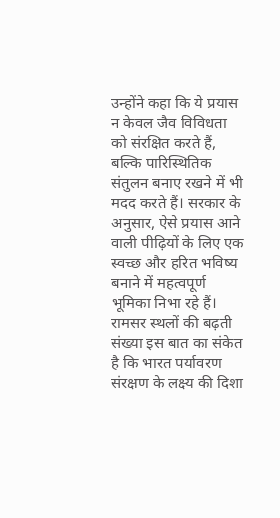उन्होंने कहा कि ये प्रयास न केवल जैव विविधता को संरक्षित करते हैं, बल्कि पारिस्थितिक संतुलन बनाए रखने में भी मदद करते हैं। सरकार के अनुसार, ऐसे प्रयास आने वाली पीढ़ियों के लिए एक स्वच्छ और हरित भविष्य बनाने में महत्वपूर्ण भूमिका निभा रहे हैं। रामसर स्थलों की बढ़ती संख्या इस बात का संकेत है कि भारत पर्यावरण संरक्षण के लक्ष्य की दिशा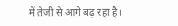में तेजी से आगे बढ़ रहा है।